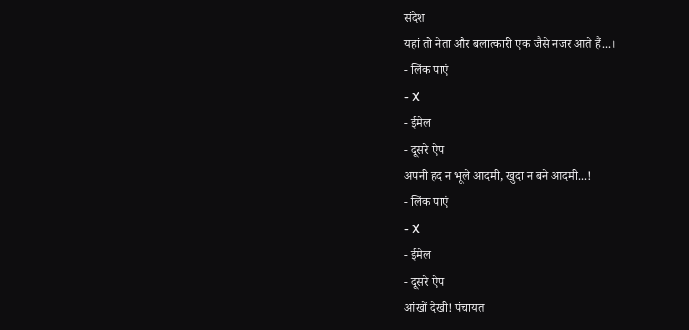संदेश
यहां तो नेता और बलात्कारी एक जैसे नजर आते हैं...।
- लिंक पाएं
- X
- ईमेल
- दूसरे ऐप
अपनी हद न भूले आदमी, खुदा न बने आदमी...!
- लिंक पाएं
- X
- ईमेल
- दूसरे ऐप
आंखों देखी! पंचायत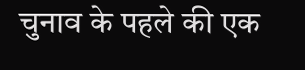चुनाव के पहले की एक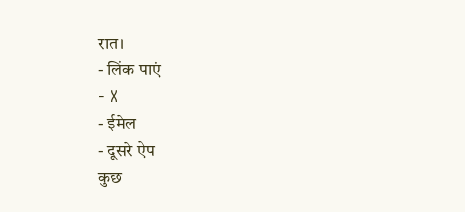रात।
- लिंक पाएं
- X
- ईमेल
- दूसरे ऐप
कुछ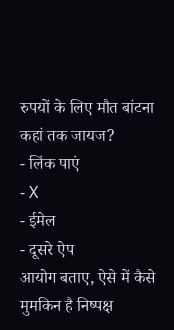रुपयों के लिए मौत बांटना कहां तक जायज?
- लिंक पाएं
- X
- ईमेल
- दूसरे ऐप
आयोग बताए, ऐसे में कैसे मुमकिन है निष्पक्ष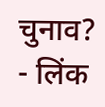चुनाव?
- लिंक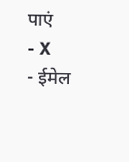पाएं
- X
- ईमेल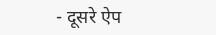- दूसरे ऐप